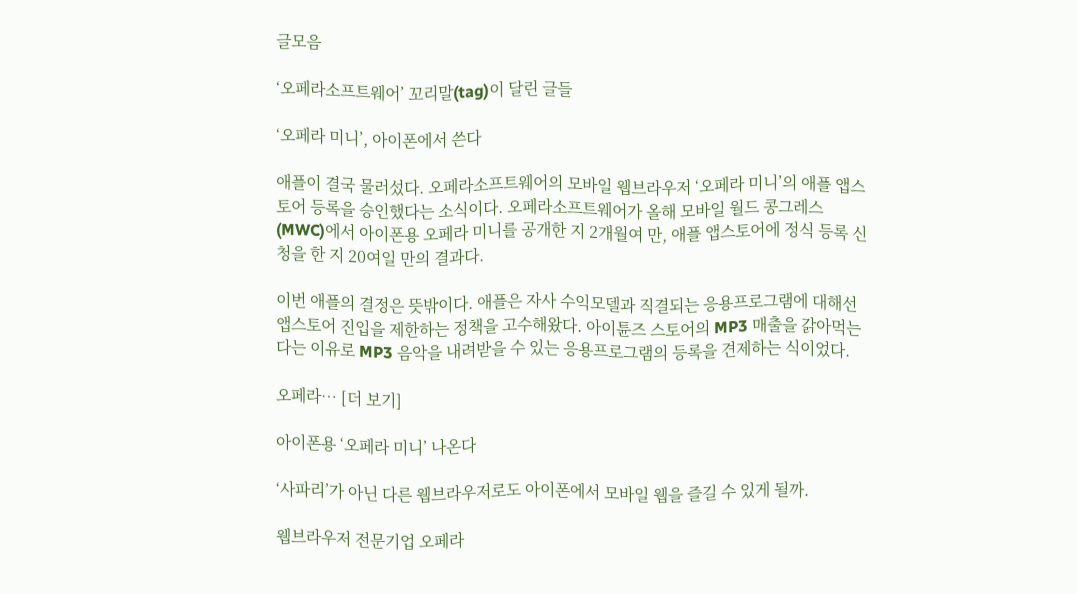글모음

‘오페라소프트웨어’ 꼬리말(tag)이 달린 글들

‘오페라 미니’, 아이폰에서 쓴다

애플이 결국 물러섰다. 오페라소프트웨어의 모바일 웹브라우저 ‘오페라 미니’의 애플 앱스토어 등록을 승인했다는 소식이다. 오페라소프트웨어가 올해 모바일 월드 콩그레스(MWC)에서 아이폰용 오페라 미니를 공개한 지 2개월여 만, 애플 앱스토어에 정식 등록 신청을 한 지 20여일 만의 결과다.

이번 애플의 결정은 뜻밖이다. 애플은 자사 수익모델과 직결되는 응용프로그램에 대해선 앱스토어 진입을 제한하는 정책을 고수해왔다. 아이튠즈 스토어의 MP3 매출을 갉아먹는다는 이유로 MP3 음악을 내려받을 수 있는 응용프로그램의 등록을 견제하는 식이었다.

오페라… [더 보기]

아이폰용 ‘오페라 미니’ 나온다

‘사파리’가 아닌 다른 웹브라우저로도 아이폰에서 모바일 웹을 즐길 수 있게 될까.

웹브라우저 전문기업 오페라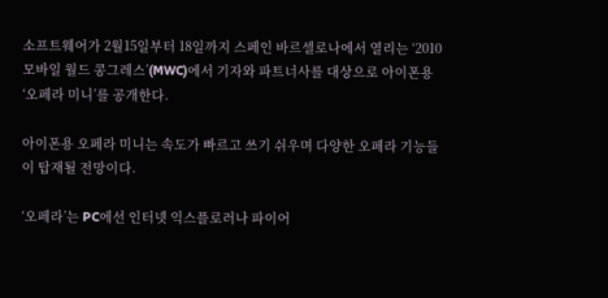소프트웨어가 2월15일부터 18일까지 스페인 바르셀로나에서 열리는 ‘2010 모바일 월드 콩그레스’(MWC)에서 기자와 파트너사를 대상으로 아이폰용 ‘오페라 미니’를 공개한다.

아이폰용 오페라 미니는 속도가 빠르고 쓰기 쉬우며 다양한 오페라 기능들이 탑재될 전망이다.

‘오페라’는 PC에선 인터넷 익스플로러나 파이어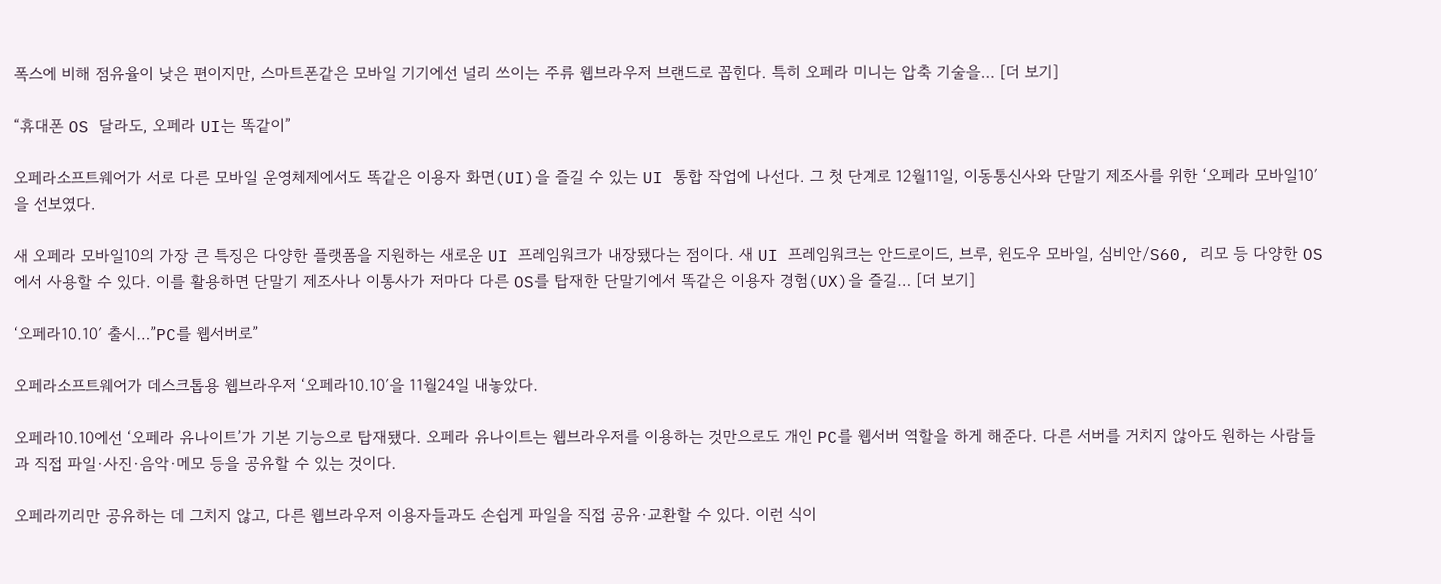폭스에 비해 점유율이 낮은 편이지만, 스마트폰같은 모바일 기기에선 널리 쓰이는 주류 웹브라우저 브랜드로 꼽힌다. 특히 오페라 미니는 압축 기술을… [더 보기]

“휴대폰 OS 달라도, 오페라 UI는 똑같이”

오페라소프트웨어가 서로 다른 모바일 운영체제에서도 똑같은 이용자 화면(UI)을 즐길 수 있는 UI 통합 작업에 나선다. 그 첫 단계로 12월11일, 이동통신사와 단말기 제조사를 위한 ‘오페라 모바일10′을 선보였다.

새 오페라 모바일10의 가장 큰 특징은 다양한 플랫폼을 지원하는 새로운 UI 프레임워크가 내장됐다는 점이다. 새 UI 프레임워크는 안드로이드, 브루, 윈도우 모바일, 심비안/S60, 리모 등 다양한 OS에서 사용할 수 있다. 이를 활용하면 단말기 제조사나 이통사가 저마다 다른 OS를 탑재한 단말기에서 똑같은 이용자 경험(UX)을 즐길… [더 보기]

‘오페라10.10′ 출시…”PC를 웹서버로”

오페라소프트웨어가 데스크톱용 웹브라우저 ‘오페라10.10′을 11월24일 내놓았다.

오페라10.10에선 ‘오페라 유나이트’가 기본 기능으로 탑재됐다. 오페라 유나이트는 웹브라우저를 이용하는 것만으로도 개인 PC를 웹서버 역할을 하게 해준다. 다른 서버를 거치지 않아도 원하는 사람들과 직접 파일·사진·음악·메모 등을 공유할 수 있는 것이다.

오페라끼리만 공유하는 데 그치지 않고, 다른 웹브라우저 이용자들과도 손쉽게 파일을 직접 공유·교환할 수 있다. 이런 식이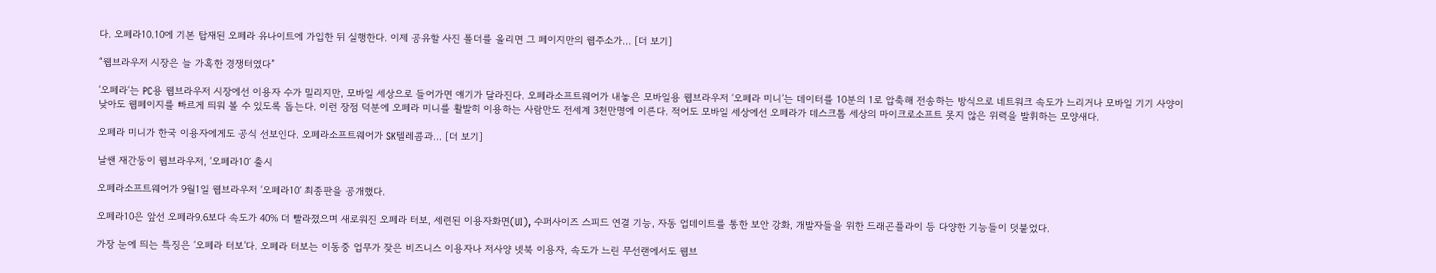다. 오페라10.10에 기본 탑재된 오페라 유나이트에 가입한 뒤 실행한다. 이제 공유할 사진 폴더를 올리면 그 페이지만의 웹주소가… [더 보기]

“웹브라우저 시장은 늘 가혹한 경쟁터였다”

‘오페라‘는 PC용 웹브라우저 시장에선 이용자 수가 밀리지만, 모바일 세상으로 들어가면 얘기가 달라진다. 오페라소프트웨어가 내놓은 모바일용 웹브라우저 ‘오페라 미니’는 데이터를 10분의 1로 압축해 전송하는 방식으로 네트워크 속도가 느리거나 모바일 기기 사양이 낮아도 웹페이지를 빠르게 띄워 볼 수 있도록 돕는다. 이런 장점 덕분에 오페라 미니를 활발히 이용하는 사람만도 전세계 3천만명에 이른다. 적어도 모바일 세상에선 오페라가 데스크톱 세상의 마이크로소프트 못지 않은 위력을 발휘하는 모양새다.

오페라 미니가 한국 이용자에게도 공식 선보인다. 오페라소프트웨어가 SK텔레콤과… [더 보기]

날쌘 재간둥이 웹브라우저, ‘오페라10′ 출시

오페라소프트웨어가 9월1일 웹브라우저 ‘오페라10′ 최종판을 공개했다.

오페라10은 앞선 오페라9.6보다 속도가 40% 더 빨라졌으며 새로워진 오페라 터보, 세련된 이용자화면(UI), 수퍼사이즈 스피드 연결 기능, 자동 업데이트를 통한 보안 강화, 개발자들을 위한 드래곤플라이 등 다양한 기능들이 덧붙었다.

가장 눈에 띄는 특징은 ‘오페라 터보’다. 오페라 터보는 이동중 업무가 잦은 비즈니스 이용자나 저사양 넷북 이용자, 속도가 느린 무선랜에서도 웹브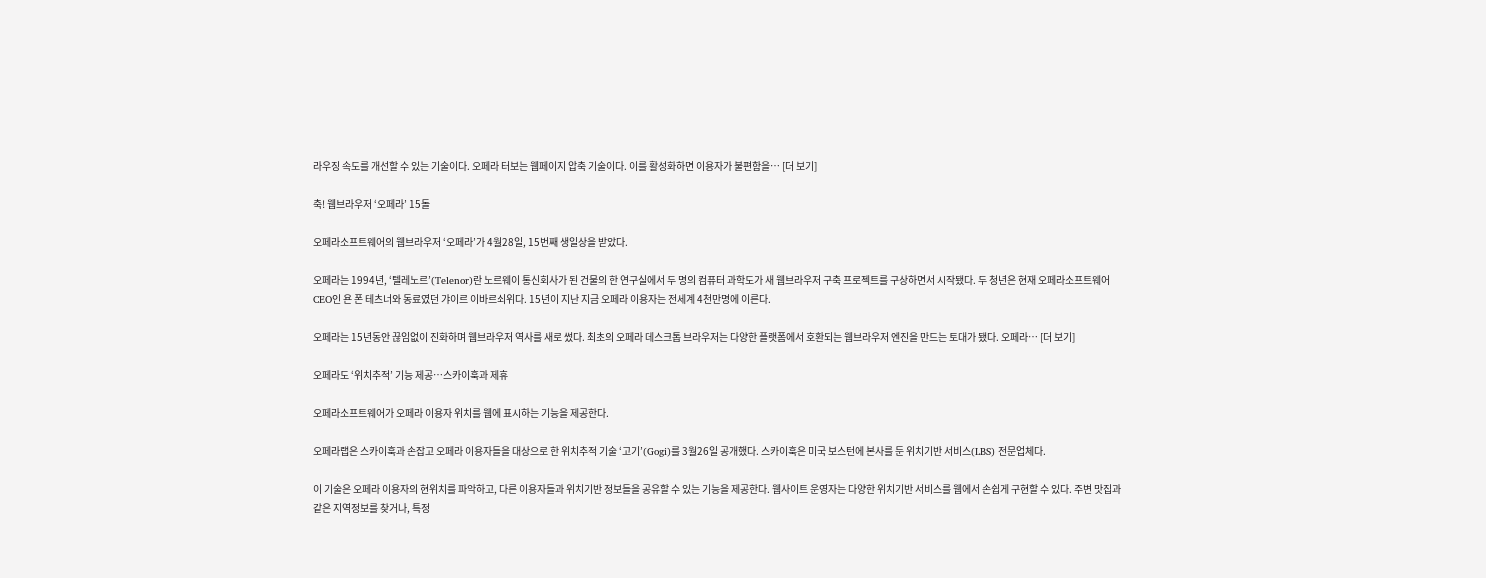라우징 속도를 개선할 수 있는 기술이다. 오페라 터보는 웹페이지 압축 기술이다. 이를 활성화하면 이용자가 불편함을… [더 보기]

축! 웹브라우저 ‘오페라’ 15돌

오페라소프트웨어의 웹브라우저 ‘오페라’가 4월28일, 15번째 생일상을 받았다.

오페라는 1994년, ‘텔레노르’(Telenor)란 노르웨이 통신회사가 된 건물의 한 연구실에서 두 명의 컴퓨터 과학도가 새 웹브라우저 구축 프로젝트를 구상하면서 시작됐다. 두 청년은 현재 오페라소프트웨어 CEO인 욘 폰 테츠너와 동료였던 갸이르 이바르쇠위다. 15년이 지난 지금 오페라 이용자는 전세계 4천만명에 이른다.

오페라는 15년동안 끊임없이 진화하며 웹브라우저 역사를 새로 썼다. 최초의 오페라 데스크톱 브라우저는 다양한 플랫폼에서 호환되는 웹브라우저 엔진을 만드는 토대가 됐다. 오페라… [더 보기]

오페라도 ‘위치추적’ 기능 제공…스카이훅과 제휴

오페라소프트웨어가 오페라 이용자 위치를 웹에 표시하는 기능을 제공한다.

오페라랩은 스카이훅과 손잡고 오페라 이용자들을 대상으로 한 위치추적 기술 ‘고기’(Gogi)를 3월26일 공개했다. 스카이훅은 미국 보스턴에 본사를 둔 위치기반 서비스(LBS) 전문업체다.

이 기술은 오페라 이용자의 현위치를 파악하고, 다른 이용자들과 위치기반 정보들을 공유할 수 있는 기능을 제공한다. 웹사이트 운영자는 다양한 위치기반 서비스를 웹에서 손쉽게 구현할 수 있다. 주변 맛집과 같은 지역정보를 찾거나, 특정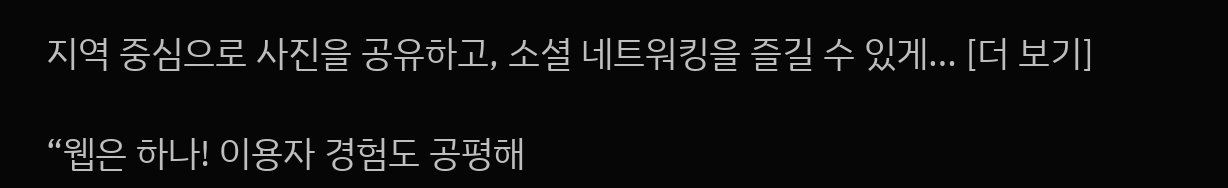지역 중심으로 사진을 공유하고, 소셜 네트워킹을 즐길 수 있게… [더 보기]

“웹은 하나! 이용자 경험도 공평해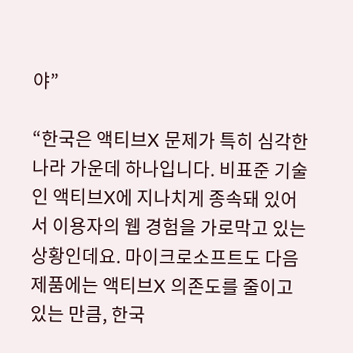야”

“한국은 액티브X 문제가 특히 심각한 나라 가운데 하나입니다. 비표준 기술인 액티브X에 지나치게 종속돼 있어서 이용자의 웹 경험을 가로막고 있는 상황인데요. 마이크로소프트도 다음 제품에는 액티브X 의존도를 줄이고 있는 만큼, 한국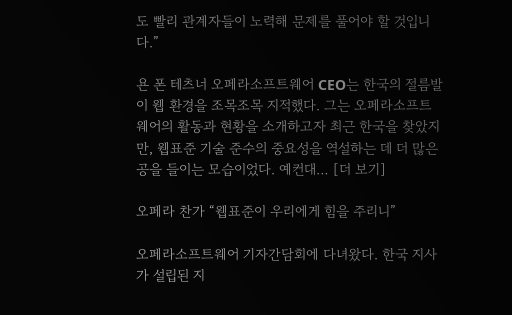도 빨리 관계자들이 노력해 문제를 풀어야 할 것입니다.”

욘 폰 테츠너 오페라소프트웨어 CEO는 한국의 절름발이 웹 환경을 조목조목 지적했다. 그는 오페라소프트웨어의 활동과 현황을 소개하고자 최근 한국을 찾았지만, 웹표준 기술 준수의 중요성을 역설하는 데 더 많은 공을 들이는 모습이었다. 예컨대… [더 보기]

오페라 찬가 “웹표준이 우리에게 힘을 주리니”

오페라소프트웨어 기자간담회에 다녀왔다. 한국 지사가 설립된 지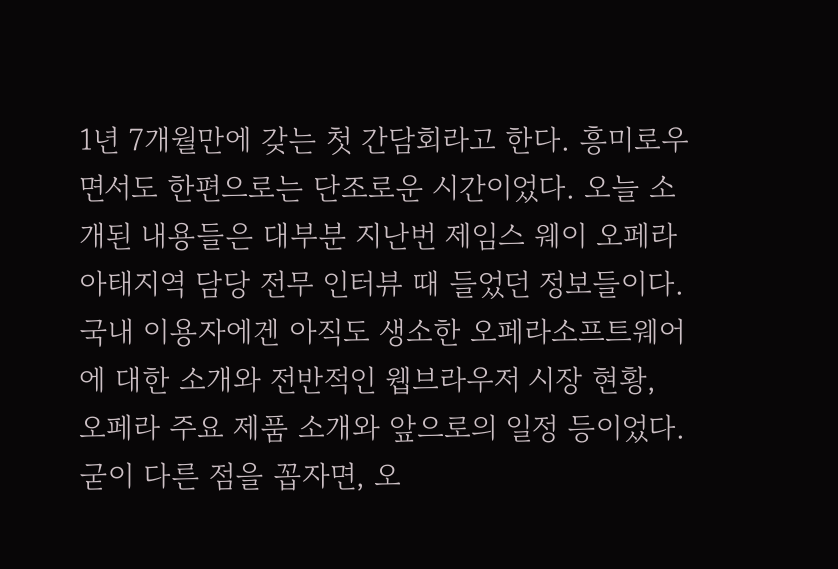1년 7개월만에 갖는 첫 간담회라고 한다. 흥미로우면서도 한편으로는 단조로운 시간이었다. 오늘 소개된 내용들은 대부분 지난번 제임스 웨이 오페라 아태지역 담당 전무 인터뷰 때 들었던 정보들이다. 국내 이용자에겐 아직도 생소한 오페라소프트웨어에 대한 소개와 전반적인 웹브라우저 시장 현황, 오페라 주요 제품 소개와 앞으로의 일정 등이었다. 굳이 다른 점을 꼽자면, 오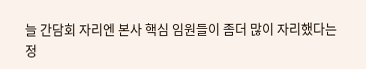늘 간담회 자리엔 본사 핵심 임원들이 좀더 많이 자리했다는 정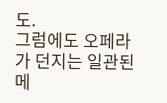도.
그럼에도 오페라가 던지는 일관된 메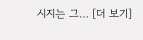시지는 그… [더 보기]